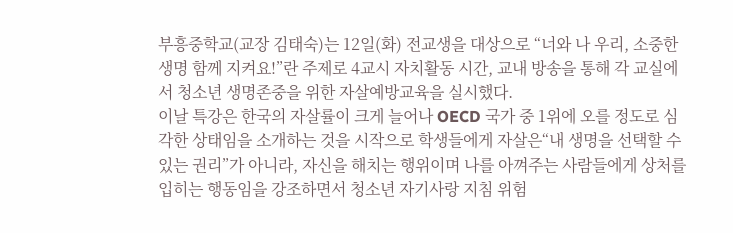부흥중학교(교장 김태숙)는 12일(화) 전교생을 대상으로 “너와 나 우리, 소중한 생명 함께 지켜요!”란 주제로 4교시 자치활동 시간, 교내 방송을 통해 각 교실에서 청소년 생명존중을 위한 자살예방교육을 실시했다.
이날 특강은 한국의 자살률이 크게 늘어나 OECD 국가 중 1위에 오를 정도로 심각한 상태임을 소개하는 것을 시작으로 학생들에게 자살은“내 생명을 선택할 수 있는 권리”가 아니라, 자신을 해치는 행위이며 나를 아껴주는 사람들에게 상처를 입히는 행동임을 강조하면서 청소년 자기사랑 지침 위험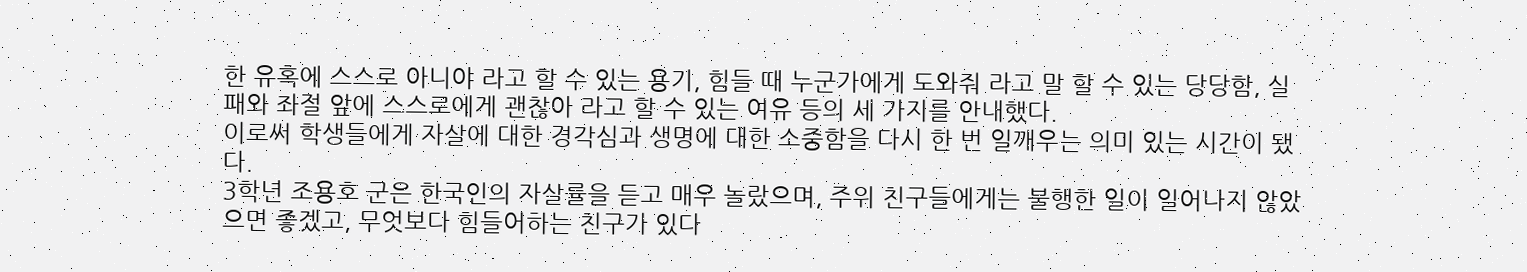한 유혹에 스스로 아니야 라고 할 수 있는 용기, 힘들 때 누군가에게 도와줘 라고 말 할 수 있는 당당함, 실패와 좌절 앞에 스스로에게 괜찮아 라고 할 수 있는 여유 등의 세 가지를 안내했다.
이로써 학생들에게 자살에 대한 경각심과 생명에 대한 소중함을 다시 한 번 일깨우는 의미 있는 시간이 됐다.
3학년 조용호 군은 한국인의 자살률을 듣고 매우 놀랐으며, 주위 친구들에게는 불행한 일이 일어나지 않았으면 좋겠고, 무엇보다 힘들어하는 친구가 있다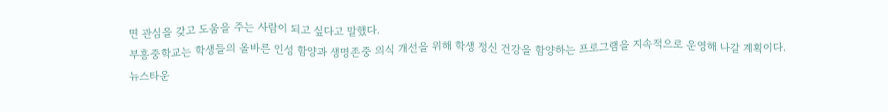면 관심을 갖고 도움을 주는 사람이 되고 싶다고 말했다.
부흥중학교는 학생들의 올바른 인성 함양과 생명존중 의식 개선을 위해 학생 정신 건강을 함양하는 프로그램을 지속적으로 운영해 나갈 계획이다.
뉴스타운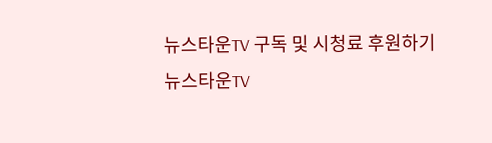뉴스타운TV 구독 및 시청료 후원하기
뉴스타운TV